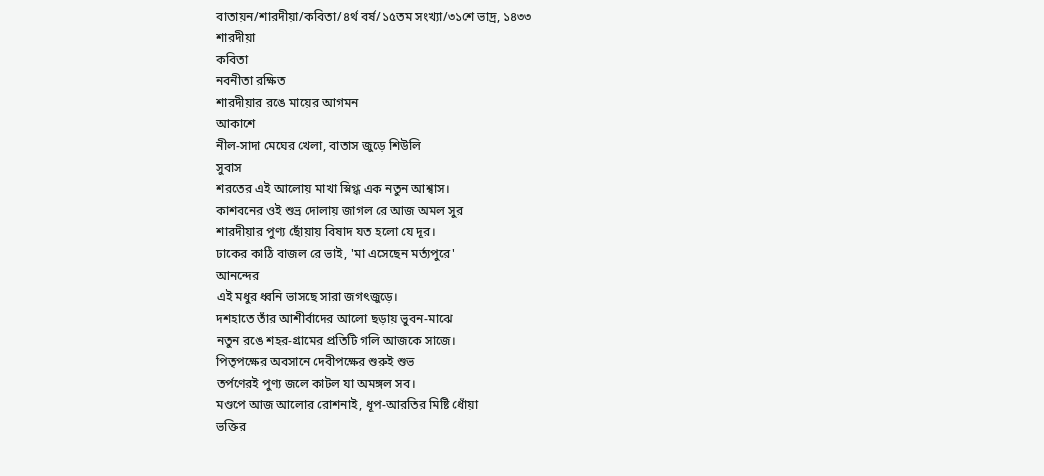বাতায়ন/শারদীয়া/কবিতা/৪র্থ বর্ষ/১৫তম সংখ্যা/৩১শে ভাদ্র, ১৪৩৩
শারদীয়া
কবিতা
নবনীতা রক্ষিত
শারদীয়ার রঙে মায়ের আগমন
আকাশে
নীল-সাদা মেঘের খেলা, বাতাস জুড়ে শিউলি
সুবাস
শরতের এই আলোয় মাখা স্নিগ্ধ এক নতুন আশ্বাস।
কাশবনের ওই শুভ্র দোলায় জাগল রে আজ অমল সুর
শারদীয়ার পুণ্য ছোঁয়ায় বিষাদ যত হলো যে দূর।
ঢাকের কাঠি বাজল রে ভাই, 'মা এসেছেন মর্ত্যপুরে'
আনন্দের
এই মধুর ধ্বনি ভাসছে সারা জগৎজুড়ে।
দশহাতে তাঁর আশীর্বাদের আলো ছড়ায় ভুবন-মাঝে
নতুন রঙে শহর-গ্রামের প্রতিটি গলি আজকে সাজে।
পিতৃপক্ষের অবসানে দেবীপক্ষের শুরুই শুভ
তর্পণেরই পুণ্য জলে কাটল যা অমঙ্গল সব।
মণ্ডপে আজ আলোর রোশনাই, ধূপ-আরতির মিষ্টি ধোঁয়া
ভক্তির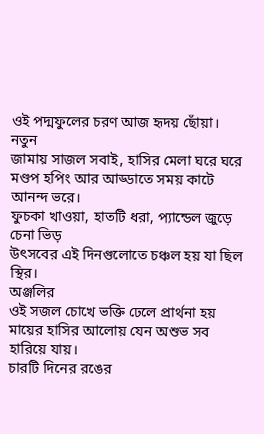ওই পদ্মফুলের চরণ আজ হৃদয় ছোঁয়া।
নতুন
জামায় সাজল সবাই, হাসির মেলা ঘরে ঘরে
মণ্ডপ হপিং আর আড্ডাতে সময় কাটে আনন্দ ভরে।
ফুচকা খাওয়া, হাতটি ধরা, প্যান্ডেল জুড়ে চেনা ভিড়
উৎসবের এই দিনগুলোতে চঞ্চল হয় যা ছিল স্থির।
অঞ্জলির
ওই সজল চোখে ভক্তি ঢেলে প্রার্থনা হয়
মায়ের হাসির আলোয় যেন অশুভ সব হারিয়ে যায়।
চারটি দিনের রঙের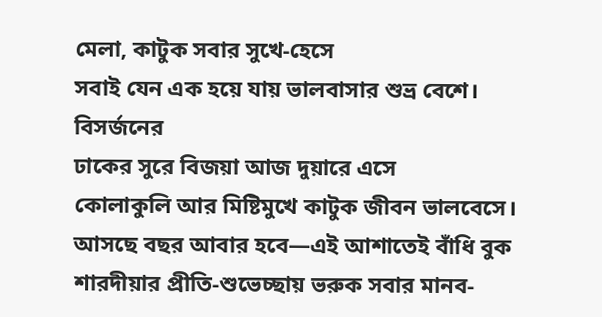মেলা, কাটুক সবার সুখে-হেসে
সবাই যেন এক হয়ে যায় ভালবাসার শুভ্র বেশে।
বিসর্জনের
ঢাকের সুরে বিজয়া আজ দুয়ারে এসে
কোলাকুলি আর মিষ্টিমুখে কাটুক জীবন ভালবেসে।
আসছে বছর আবার হবে—এই আশাতেই বাঁধি বুক
শারদীয়ার প্রীতি-শুভেচ্ছায় ভরুক সবার মানব-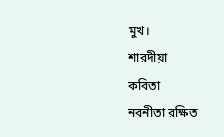মুখ।
শারদীয়া
কবিতা
নবনীতা রক্ষিত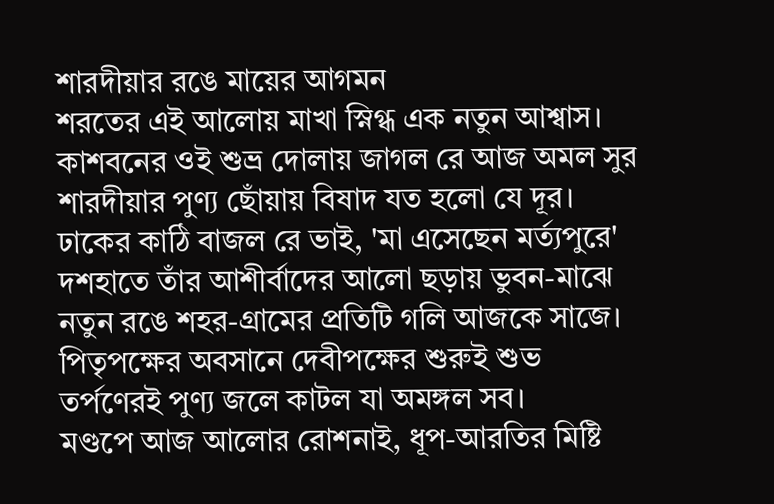শারদীয়ার রঙে মায়ের আগমন
শরতের এই আলোয় মাখা স্নিগ্ধ এক নতুন আশ্বাস।
কাশবনের ওই শুভ্র দোলায় জাগল রে আজ অমল সুর
শারদীয়ার পুণ্য ছোঁয়ায় বিষাদ যত হলো যে দূর।
ঢাকের কাঠি বাজল রে ভাই, 'মা এসেছেন মর্ত্যপুরে'
দশহাতে তাঁর আশীর্বাদের আলো ছড়ায় ভুবন-মাঝে
নতুন রঙে শহর-গ্রামের প্রতিটি গলি আজকে সাজে।
পিতৃপক্ষের অবসানে দেবীপক্ষের শুরুই শুভ
তর্পণেরই পুণ্য জলে কাটল যা অমঙ্গল সব।
মণ্ডপে আজ আলোর রোশনাই, ধূপ-আরতির মিষ্টি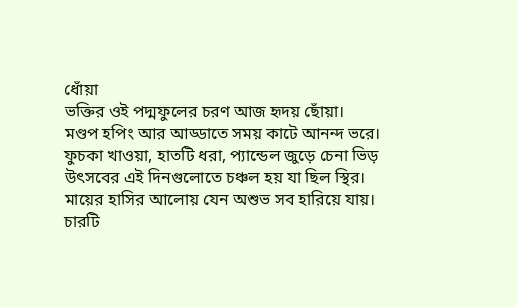ধোঁয়া
ভক্তির ওই পদ্মফুলের চরণ আজ হৃদয় ছোঁয়া।
মণ্ডপ হপিং আর আড্ডাতে সময় কাটে আনন্দ ভরে।
ফুচকা খাওয়া, হাতটি ধরা, প্যান্ডেল জুড়ে চেনা ভিড়
উৎসবের এই দিনগুলোতে চঞ্চল হয় যা ছিল স্থির।
মায়ের হাসির আলোয় যেন অশুভ সব হারিয়ে যায়।
চারটি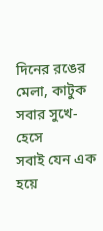দিনের রঙের মেলা, কাটুক সবার সুখে-হেসে
সবাই যেন এক হয়ে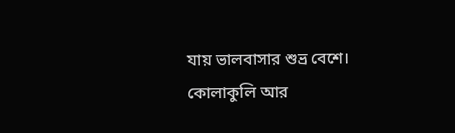যায় ভালবাসার শুভ্র বেশে।
কোলাকুলি আর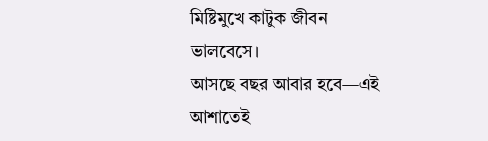মিষ্টিমুখে কাটুক জীবন ভালবেসে।
আসছে বছর আবার হবে—এই আশাতেই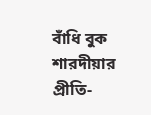বাঁধি বুক
শারদীয়ার প্রীতি-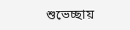শুভেচ্ছায়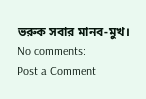ভরুক সবার মানব-মুখ।
No comments:
Post a Comment